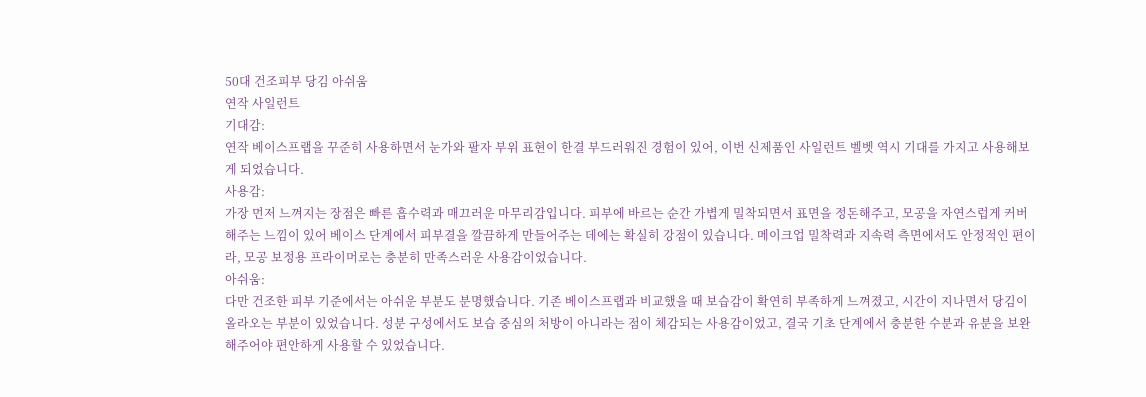50대 건조피부 당김 아쉬움
연작 사일런트
기대감:
연작 베이스프랩을 꾸준히 사용하면서 눈가와 팔자 부위 표현이 한결 부드러워진 경험이 있어, 이번 신제품인 사일런트 벨벳 역시 기대를 가지고 사용해보게 되었습니다.
사용감:
가장 먼저 느껴지는 장점은 빠른 흡수력과 매끄러운 마무리감입니다. 피부에 바르는 순간 가볍게 밀착되면서 표면을 정돈해주고, 모공을 자연스럽게 커버해주는 느낌이 있어 베이스 단계에서 피부결을 깔끔하게 만들어주는 데에는 확실히 강점이 있습니다. 메이크업 밀착력과 지속력 측면에서도 안정적인 편이라, 모공 보정용 프라이머로는 충분히 만족스러운 사용감이었습니다.
아쉬움:
다만 건조한 피부 기준에서는 아쉬운 부분도 분명했습니다. 기존 베이스프랩과 비교했을 때 보습감이 확연히 부족하게 느껴졌고, 시간이 지나면서 당김이 올라오는 부분이 있었습니다. 성분 구성에서도 보습 중심의 처방이 아니라는 점이 체감되는 사용감이었고, 결국 기초 단계에서 충분한 수분과 유분을 보완해주어야 편안하게 사용할 수 있었습니다.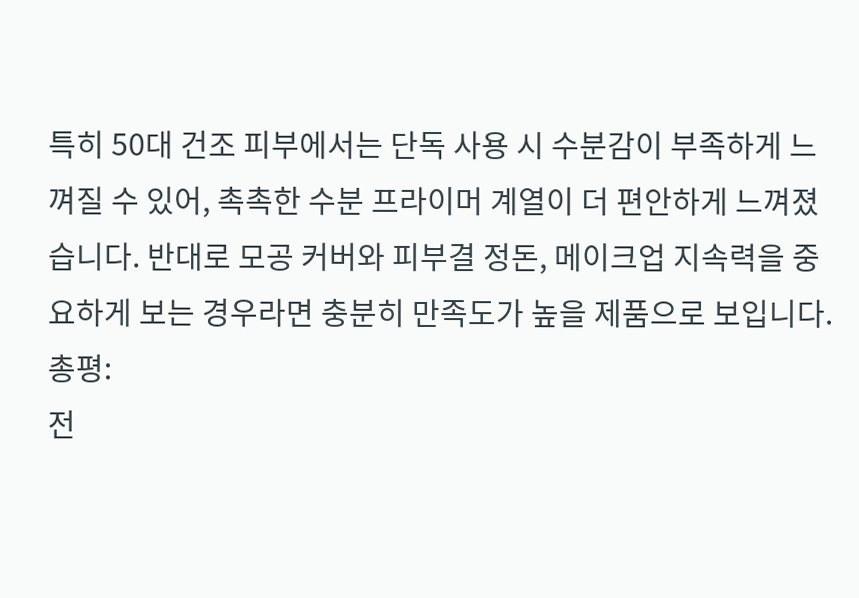특히 50대 건조 피부에서는 단독 사용 시 수분감이 부족하게 느껴질 수 있어, 촉촉한 수분 프라이머 계열이 더 편안하게 느껴졌습니다. 반대로 모공 커버와 피부결 정돈, 메이크업 지속력을 중요하게 보는 경우라면 충분히 만족도가 높을 제품으로 보입니다.
총평:
전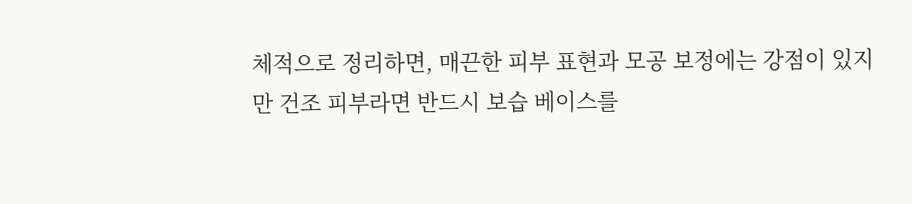체적으로 정리하면, 매끈한 피부 표현과 모공 보정에는 강점이 있지만 건조 피부라면 반드시 보습 베이스를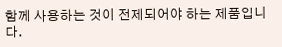함께 사용하는 것이 전제되어야 하는 제품입니다.